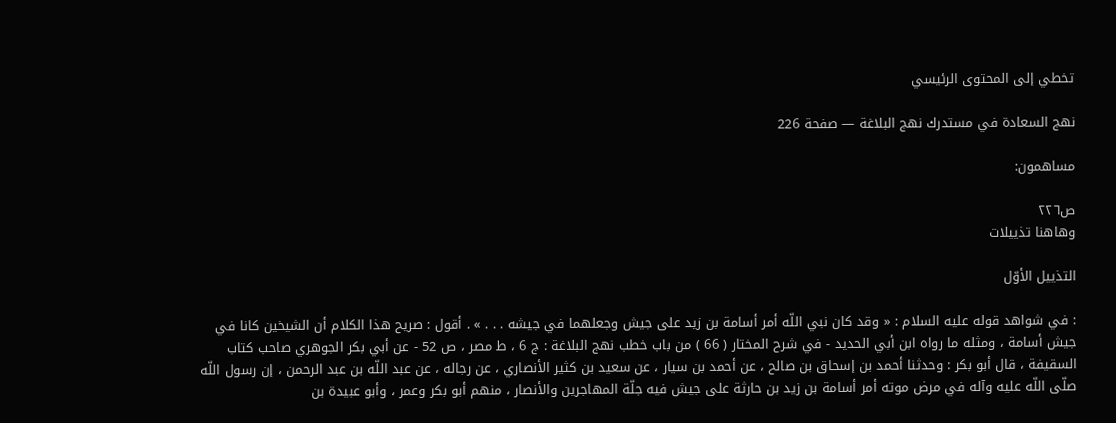تخطي إلى المحتوى الرئيسي

نهج السعادة في مستدرك نهج البلاغة — صفحة 226

مساهمون:

ص٢٢٦
وهاهنا تذييلات

التذييل الأوّل

: في شواهد قوله عليه السلام : « وقد كان نبي اللّه أمر أسامة بن زيد على جيش وجعلهما في جيشه . . . » . أقول : صريح هذا الكلام أن الشيخين كانا في جيش أسامة ، ومثله ما رواه ابن أبي الحديد - في شرح المختار ( 66 ) من باب خطب نهج البلاغة : ج 6 ، ط مصر ، ص 52 - عن أبي بكر الجوهري صاحب كتاب السقيفة ، قال أبو بكر : وحدثنا أحمد بن إسحاق بن صالح ، عن أحمد بن سيار ، عن سعيد بن كثير الأنصاري ، عن رجاله ، عن عبد اللّه بن عبد الرحمن ، إن رسول اللّه صلّى اللّه عليه وآله في مرض موته أمر أسامة بن زيد بن حارثة على جيش فيه جلّة المهاجرين والأنصار ، منهم أبو بكر وعمر ، وأبو عبيدة بن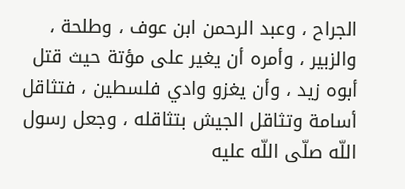الجراح ، وعبد الرحمن ابن عوف ، وطلحة ، والزبير ، وأمره أن يغير على مؤتة حيث قتل أبوه زيد ، وأن يغزو وادي فلسطين ، فتثاقل أسامة وتثاقل الجيش بتثاقله ، وجعل رسول اللّه صلّى اللّه عليه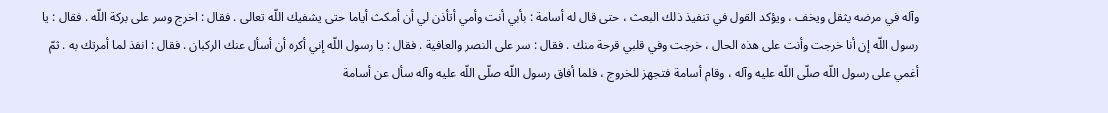وآله في مرضه يثقل ويخف ، ويؤكد القول في تنفيذ ذلك البعث ، حتى قال له أسامة : بأبي أنت وأمي أتأذن لي أن أمكث أياما حتى يشفيك اللّه تعالى . فقال : اخرج وسر على بركة اللّه . فقال : يا رسول اللّه إن أنا خرجت وأنت على هذه الحال ، خرجت وفي قلبي قرحة منك . فقال : سر على النصر والعافية . فقال : يا رسول اللّه إني أكره أن أسأل عنك الركبان . فقال : انفذ لما أمرتك به . ثمّ أغمي على رسول اللّه صلّى اللّه عليه وآله ، وقام أسامة فتجهز للخروج ، فلما أفاق رسول اللّه صلّى اللّه عليه وآله سأل عن أسامة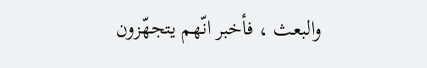والبعث ، فأخبر انّهم يتجهّزون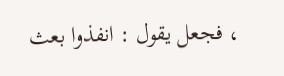، فجعل يقول : انفذوا بعث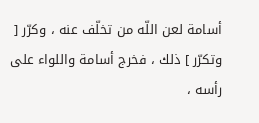أسامة لعن اللّه من تخلّف عنه ، وكرّر [ وتكرّر ] ذلك ، فخرج أسامة واللواء على رأسه ،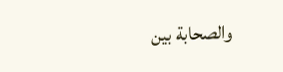والصحابة بين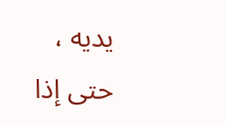يديه ، حتى إذا